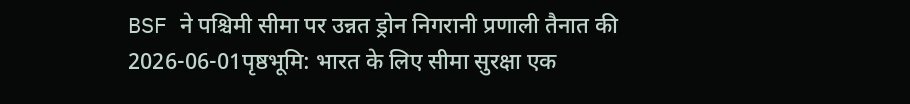BSF ने पश्चिमी सीमा पर उन्नत ड्रोन निगरानी प्रणाली तैनात की
2026-06-01पृष्ठभूमि: भारत के लिए सीमा सुरक्षा एक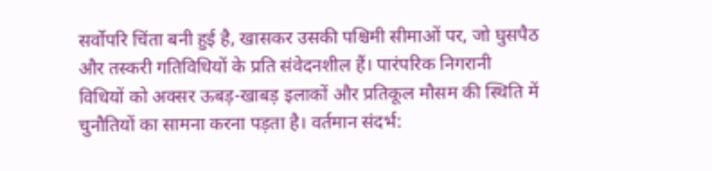सर्वोपरि चिंता बनी हुई है, खासकर उसकी पश्चिमी सीमाओं पर, जो घुसपैठ और तस्करी गतिविधियों के प्रति संवेदनशील हैं। पारंपरिक निगरानी विधियों को अक्सर ऊबड़-खाबड़ इलाकों और प्रतिकूल मौसम की स्थिति में चुनौतियों का सामना करना पड़ता है। वर्तमान संदर्भ: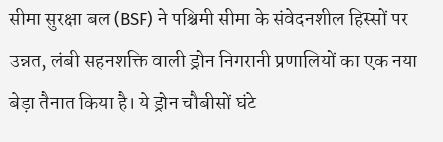सीमा सुरक्षा बल (BSF) ने पश्चिमी सीमा के संवेदनशील हिस्सों पर उन्नत, लंबी सहनशक्ति वाली ड्रोन निगरानी प्रणालियों का एक नया बेड़ा तैनात किया है। ये ड्रोन चौबीसों घंटे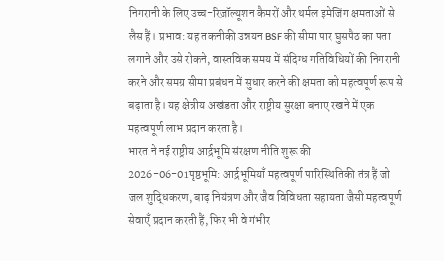निगरानी के लिए उच्च-रिज़ॉल्यूशन कैमरों और थर्मल इमेजिंग क्षमताओं से लैस हैं। प्रभाव: यह तकनीकी उन्नयन BSF की सीमा पार घुसपैठ का पता लगाने और उसे रोकने, वास्तविक समय में संदिग्ध गतिविधियों की निगरानी करने और समग्र सीमा प्रबंधन में सुधार करने की क्षमता को महत्वपूर्ण रूप से बढ़ाता है। यह क्षेत्रीय अखंडता और राष्ट्रीय सुरक्षा बनाए रखने में एक महत्वपूर्ण लाभ प्रदान करता है।
भारत ने नई राष्ट्रीय आर्द्रभूमि संरक्षण नीति शुरू की
2026-06-01पृष्ठभूमि: आर्द्रभूमियाँ महत्वपूर्ण पारिस्थितिकी तंत्र हैं जो जल शुद्धिकरण, बाढ़ नियंत्रण और जैव विविधता सहायता जैसी महत्वपूर्ण सेवाएँ प्रदान करती हैं, फिर भी वे गंभीर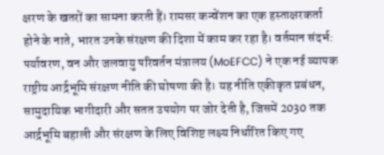क्षरण के खतरों का सामना करती हैं। रामसर कन्वेंशन का एक हस्ताक्षरकर्ता होने के नाते, भारत उनके संरक्षण की दिशा में काम कर रहा है। वर्तमान संदर्भ: पर्यावरण, वन और जलवायु परिवर्तन मंत्रालय (MoEFCC) ने एक नई व्यापक राष्ट्रीय आर्द्रभूमि संरक्षण नीति की घोषणा की है। यह नीति एकीकृत प्रबंधन, सामुदायिक भागीदारी और सतत उपयोग पर जोर देती है, जिसमें 2030 तक आर्द्रभूमि बहाली और संरक्षण के लिए विशिष्ट लक्ष्य निर्धारित किए गए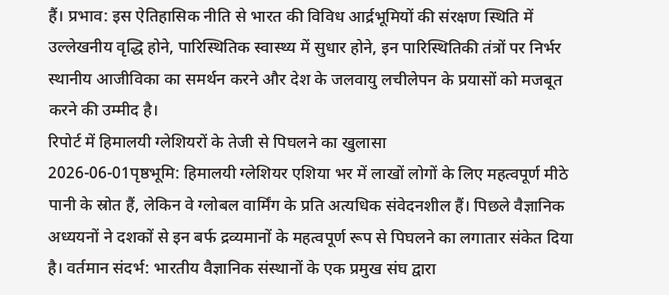हैं। प्रभाव: इस ऐतिहासिक नीति से भारत की विविध आर्द्रभूमियों की संरक्षण स्थिति में उल्लेखनीय वृद्धि होने, पारिस्थितिक स्वास्थ्य में सुधार होने, इन पारिस्थितिकी तंत्रों पर निर्भर स्थानीय आजीविका का समर्थन करने और देश के जलवायु लचीलेपन के प्रयासों को मजबूत करने की उम्मीद है।
रिपोर्ट में हिमालयी ग्लेशियरों के तेजी से पिघलने का खुलासा
2026-06-01पृष्ठभूमि: हिमालयी ग्लेशियर एशिया भर में लाखों लोगों के लिए महत्वपूर्ण मीठे पानी के स्रोत हैं, लेकिन वे ग्लोबल वार्मिंग के प्रति अत्यधिक संवेदनशील हैं। पिछले वैज्ञानिक अध्ययनों ने दशकों से इन बर्फ द्रव्यमानों के महत्वपूर्ण रूप से पिघलने का लगातार संकेत दिया है। वर्तमान संदर्भ: भारतीय वैज्ञानिक संस्थानों के एक प्रमुख संघ द्वारा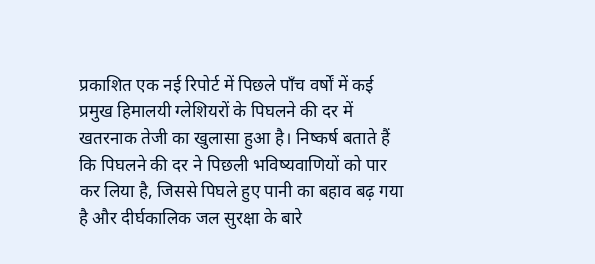प्रकाशित एक नई रिपोर्ट में पिछले पाँच वर्षों में कई प्रमुख हिमालयी ग्लेशियरों के पिघलने की दर में खतरनाक तेजी का खुलासा हुआ है। निष्कर्ष बताते हैं कि पिघलने की दर ने पिछली भविष्यवाणियों को पार कर लिया है, जिससे पिघले हुए पानी का बहाव बढ़ गया है और दीर्घकालिक जल सुरक्षा के बारे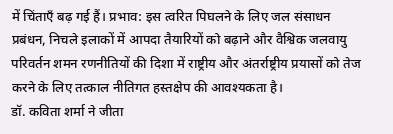में चिंताएँ बढ़ गई हैं। प्रभाव: इस त्वरित पिघलने के लिए जल संसाधन प्रबंधन, निचले इलाकों में आपदा तैयारियों को बढ़ाने और वैश्विक जलवायु परिवर्तन शमन रणनीतियों की दिशा में राष्ट्रीय और अंतर्राष्ट्रीय प्रयासों को तेज करने के लिए तत्काल नीतिगत हस्तक्षेप की आवश्यकता है।
डॉ. कविता शर्मा ने जीता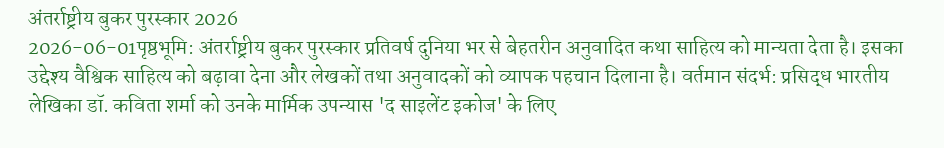अंतर्राष्ट्रीय बुकर पुरस्कार 2026
2026-06-01पृष्ठभूमि: अंतर्राष्ट्रीय बुकर पुरस्कार प्रतिवर्ष दुनिया भर से बेहतरीन अनुवादित कथा साहित्य को मान्यता देता है। इसका उद्देश्य वैश्विक साहित्य को बढ़ावा देना और लेखकों तथा अनुवादकों को व्यापक पहचान दिलाना है। वर्तमान संदर्भ: प्रसिद्ध भारतीय लेखिका डॉ. कविता शर्मा को उनके मार्मिक उपन्यास 'द साइलेंट इकोज' के लिए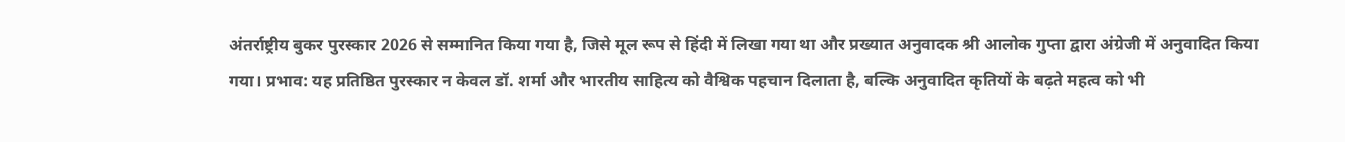अंतर्राष्ट्रीय बुकर पुरस्कार 2026 से सम्मानित किया गया है, जिसे मूल रूप से हिंदी में लिखा गया था और प्रख्यात अनुवादक श्री आलोक गुप्ता द्वारा अंग्रेजी में अनुवादित किया गया। प्रभाव: यह प्रतिष्ठित पुरस्कार न केवल डॉ. शर्मा और भारतीय साहित्य को वैश्विक पहचान दिलाता है, बल्कि अनुवादित कृतियों के बढ़ते महत्व को भी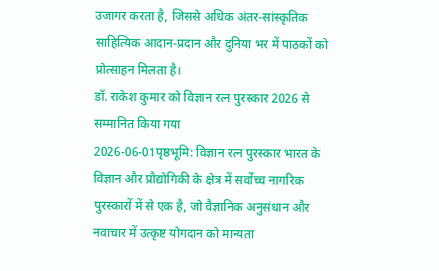उजागर करता है, जिससे अधिक अंतर-सांस्कृतिक साहित्यिक आदान-प्रदान और दुनिया भर में पाठकों को प्रोत्साहन मिलता है।
डॉ. राकेश कुमार को विज्ञान रत्न पुरस्कार 2026 से सम्मानित किया गया
2026-06-01पृष्ठभूमि: विज्ञान रत्न पुरस्कार भारत के विज्ञान और प्रौद्योगिकी के क्षेत्र में सर्वोच्च नागरिक पुरस्कारों में से एक है, जो वैज्ञानिक अनुसंधान और नवाचार में उत्कृष्ट योगदान को मान्यता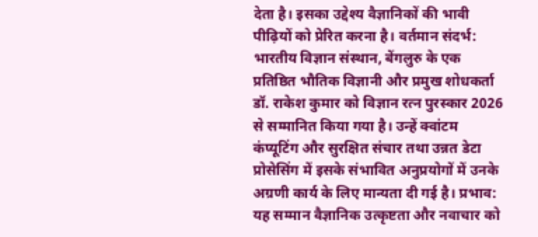देता है। इसका उद्देश्य वैज्ञानिकों की भावी पीढ़ियों को प्रेरित करना है। वर्तमान संदर्भ: भारतीय विज्ञान संस्थान, बेंगलुरु के एक प्रतिष्ठित भौतिक विज्ञानी और प्रमुख शोधकर्ता डॉ. राकेश कुमार को विज्ञान रत्न पुरस्कार 2026 से सम्मानित किया गया है। उन्हें क्वांटम कंप्यूटिंग और सुरक्षित संचार तथा उन्नत डेटा प्रोसेसिंग में इसके संभावित अनुप्रयोगों में उनके अग्रणी कार्य के लिए मान्यता दी गई है। प्रभाव: यह सम्मान वैज्ञानिक उत्कृष्टता और नवाचार को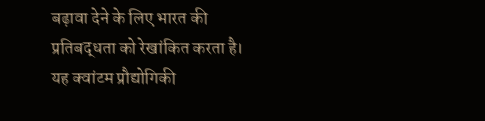बढ़ावा देने के लिए भारत की प्रतिबद्धता को रेखांकित करता है। यह क्वांटम प्रौद्योगिकी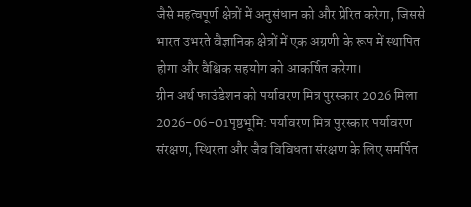जैसे महत्वपूर्ण क्षेत्रों में अनुसंधान को और प्रेरित करेगा, जिससे भारत उभरते वैज्ञानिक क्षेत्रों में एक अग्रणी के रूप में स्थापित होगा और वैश्विक सहयोग को आकर्षित करेगा।
ग्रीन अर्थ फाउंडेशन को पर्यावरण मित्र पुरस्कार 2026 मिला
2026-06-01पृष्ठभूमि: पर्यावरण मित्र पुरस्कार पर्यावरण संरक्षण, स्थिरता और जैव विविधता संरक्षण के लिए समर्पित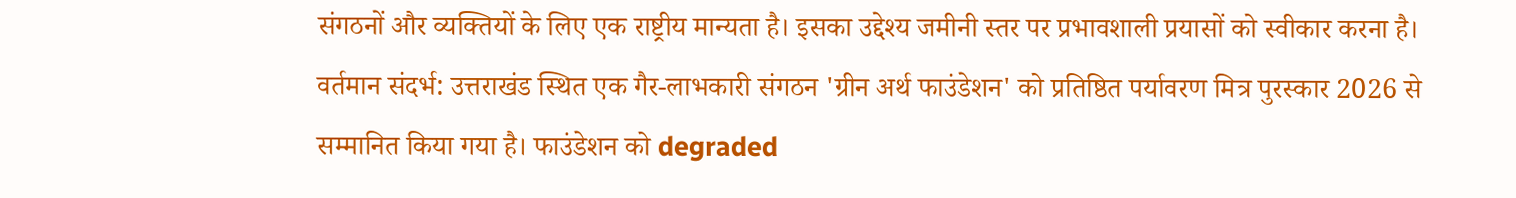संगठनों और व्यक्तियों के लिए एक राष्ट्रीय मान्यता है। इसका उद्देश्य जमीनी स्तर पर प्रभावशाली प्रयासों को स्वीकार करना है। वर्तमान संदर्भ: उत्तराखंड स्थित एक गैर-लाभकारी संगठन 'ग्रीन अर्थ फाउंडेशन' को प्रतिष्ठित पर्यावरण मित्र पुरस्कार 2026 से सम्मानित किया गया है। फाउंडेशन को degraded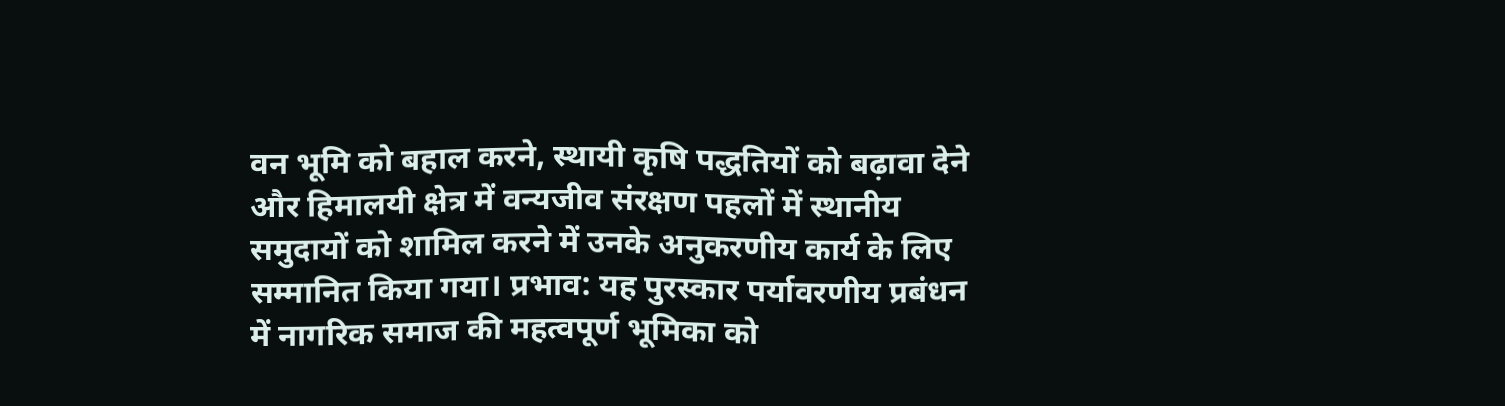वन भूमि को बहाल करने, स्थायी कृषि पद्धतियों को बढ़ावा देने और हिमालयी क्षेत्र में वन्यजीव संरक्षण पहलों में स्थानीय समुदायों को शामिल करने में उनके अनुकरणीय कार्य के लिए सम्मानित किया गया। प्रभाव: यह पुरस्कार पर्यावरणीय प्रबंधन में नागरिक समाज की महत्वपूर्ण भूमिका को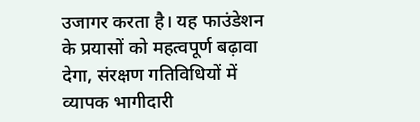उजागर करता है। यह फाउंडेशन के प्रयासों को महत्वपूर्ण बढ़ावा देगा, संरक्षण गतिविधियों में व्यापक भागीदारी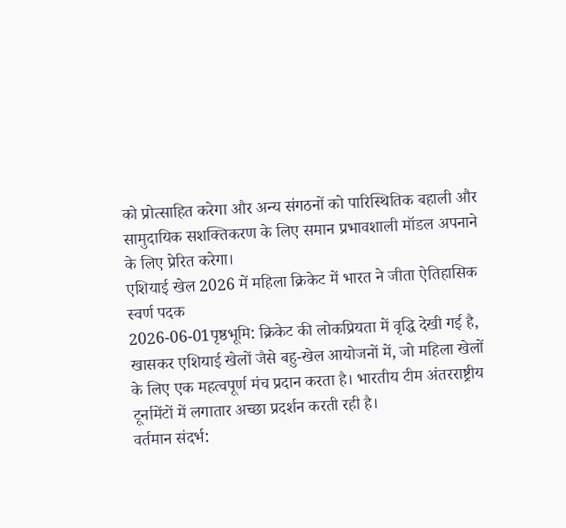को प्रोत्साहित करेगा और अन्य संगठनों को पारिस्थितिक बहाली और सामुदायिक सशक्तिकरण के लिए समान प्रभावशाली मॉडल अपनाने के लिए प्रेरित करेगा।
एशियाई खेल 2026 में महिला क्रिकेट में भारत ने जीता ऐतिहासिक स्वर्ण पदक
2026-06-01पृष्ठभूमि: क्रिकेट की लोकप्रियता में वृद्धि देखी गई है, खासकर एशियाई खेलों जैसे बहु-खेल आयोजनों में, जो महिला खेलों के लिए एक महत्वपूर्ण मंच प्रदान करता है। भारतीय टीम अंतरराष्ट्रीय टूर्नामेंटों में लगातार अच्छा प्रदर्शन करती रही है।
वर्तमान संदर्भ: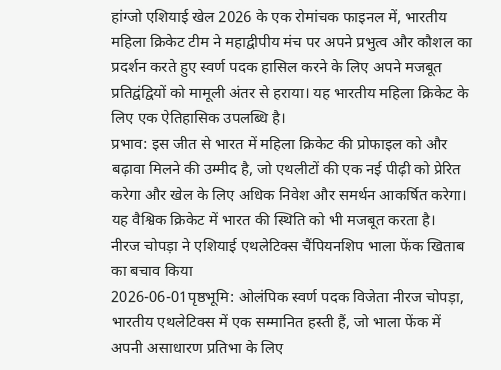हांग्जो एशियाई खेल 2026 के एक रोमांचक फाइनल में, भारतीय महिला क्रिकेट टीम ने महाद्वीपीय मंच पर अपने प्रभुत्व और कौशल का प्रदर्शन करते हुए स्वर्ण पदक हासिल करने के लिए अपने मजबूत प्रतिद्वंद्वियों को मामूली अंतर से हराया। यह भारतीय महिला क्रिकेट के लिए एक ऐतिहासिक उपलब्धि है।
प्रभाव: इस जीत से भारत में महिला क्रिकेट की प्रोफाइल को और बढ़ावा मिलने की उम्मीद है, जो एथलीटों की एक नई पीढ़ी को प्रेरित करेगा और खेल के लिए अधिक निवेश और समर्थन आकर्षित करेगा। यह वैश्विक क्रिकेट में भारत की स्थिति को भी मजबूत करता है।
नीरज चोपड़ा ने एशियाई एथलेटिक्स चैंपियनशिप भाला फेंक खिताब का बचाव किया
2026-06-01पृष्ठभूमि: ओलंपिक स्वर्ण पदक विजेता नीरज चोपड़ा, भारतीय एथलेटिक्स में एक सम्मानित हस्ती हैं, जो भाला फेंक में अपनी असाधारण प्रतिभा के लिए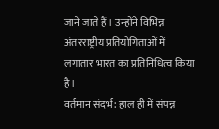जाने जाते हैं। उन्होंने विभिन्न अंतरराष्ट्रीय प्रतियोगिताओं में लगातार भारत का प्रतिनिधित्व किया है।
वर्तमान संदर्भ: हाल ही में संपन्न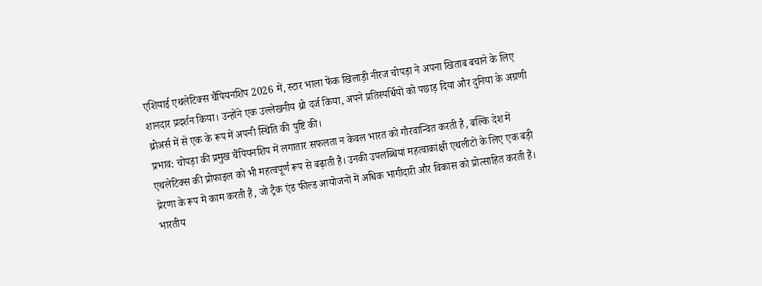एशियाई एथलेटिक्स चैंपियनशिप 2026 में, स्टार भाला फेंक खिलाड़ी नीरज चोपड़ा ने अपना खिताब बचाने के लिए शानदार प्रदर्शन किया। उन्होंने एक उल्लेखनीय थ्रो दर्ज किया, अपने प्रतिस्पर्धियों को पछाड़ दिया और दुनिया के अग्रणी थ्रोअर्स में से एक के रूप में अपनी स्थिति की पुष्टि की।
प्रभाव: चोपड़ा की प्रमुख चैंपियनशिप में लगातार सफलता न केवल भारत को गौरवान्वित करती है, बल्कि देश में एथलेटिक्स की प्रोफाइल को भी महत्वपूर्ण रूप से बढ़ाती है। उनकी उपलब्धियां महत्वाकांक्षी एथलीटों के लिए एक बड़ी प्रेरणा के रूप में काम करती हैं, जो ट्रैक एंड फील्ड आयोजनों में अधिक भागीदारी और विकास को प्रोत्साहित करती हैं।
भारतीय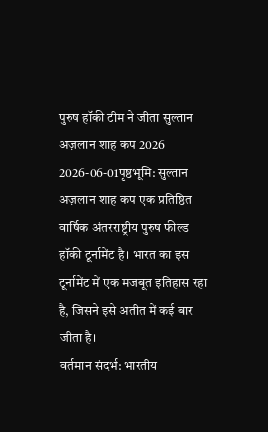पुरुष हॉकी टीम ने जीता सुल्तान अज़लान शाह कप 2026
2026-06-01पृष्ठभूमि: सुल्तान अज़लान शाह कप एक प्रतिष्ठित वार्षिक अंतरराष्ट्रीय पुरुष फील्ड हॉकी टूर्नामेंट है। भारत का इस टूर्नामेंट में एक मजबूत इतिहास रहा है, जिसने इसे अतीत में कई बार जीता है।
वर्तमान संदर्भ: भारतीय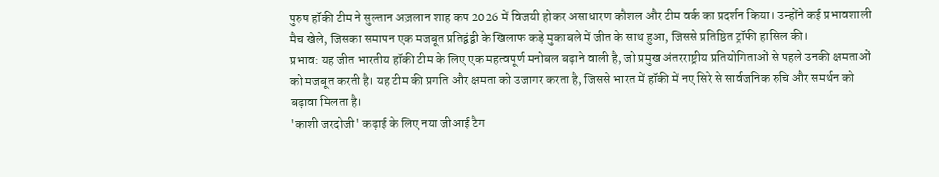पुरुष हॉकी टीम ने सुल्तान अज़लान शाह कप 2026 में विजयी होकर असाधारण कौशल और टीम वर्क का प्रदर्शन किया। उन्होंने कई प्रभावशाली मैच खेले, जिसका समापन एक मजबूत प्रतिद्वंद्वी के खिलाफ कड़े मुकाबले में जीत के साथ हुआ, जिससे प्रतिष्ठित ट्रॉफी हासिल की।
प्रभाव: यह जीत भारतीय हॉकी टीम के लिए एक महत्वपूर्ण मनोबल बढ़ाने वाली है, जो प्रमुख अंतरराष्ट्रीय प्रतियोगिताओं से पहले उनकी क्षमताओं को मजबूत करती है। यह टीम की प्रगति और क्षमता को उजागर करता है, जिससे भारत में हॉकी में नए सिरे से सार्वजनिक रुचि और समर्थन को बढ़ावा मिलता है।
'काशी जरदोजी' कढ़ाई के लिए नया जीआई टैग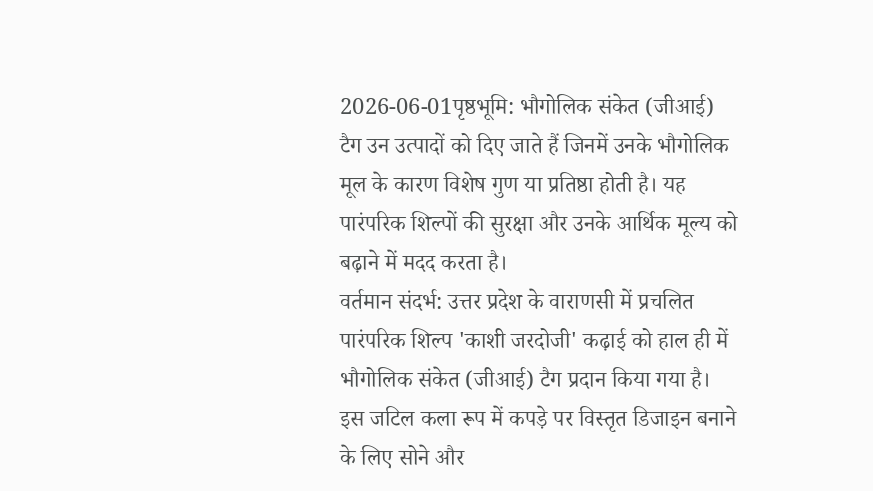2026-06-01पृष्ठभूमि: भौगोलिक संकेत (जीआई) टैग उन उत्पादों को दिए जाते हैं जिनमें उनके भौगोलिक मूल के कारण विशेष गुण या प्रतिष्ठा होती है। यह पारंपरिक शिल्पों की सुरक्षा और उनके आर्थिक मूल्य को बढ़ाने में मदद करता है।
वर्तमान संदर्भ: उत्तर प्रदेश के वाराणसी में प्रचलित पारंपरिक शिल्प 'काशी जरदोजी' कढ़ाई को हाल ही में भौगोलिक संकेत (जीआई) टैग प्रदान किया गया है। इस जटिल कला रूप में कपड़े पर विस्तृत डिजाइन बनाने के लिए सोने और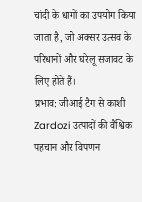चांदी के धागों का उपयोग किया जाता है, जो अक्सर उत्सव के परिधानों और घरेलू सजावट के लिए होते हैं।
प्रभाव: जीआई टैग से काशी Zardozi उत्पादों की वैश्विक पहचान और विपणन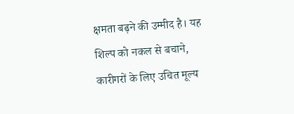क्षमता बढ़ने की उम्मीद है। यह शिल्प को नकल से बचाने, कारीगरों के लिए उचित मूल्य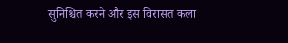सुनिश्चित करने और इस विरासत कला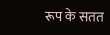रूप के सतत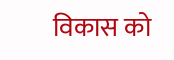विकास को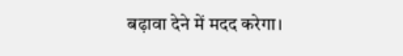बढ़ावा देने में मदद करेगा।